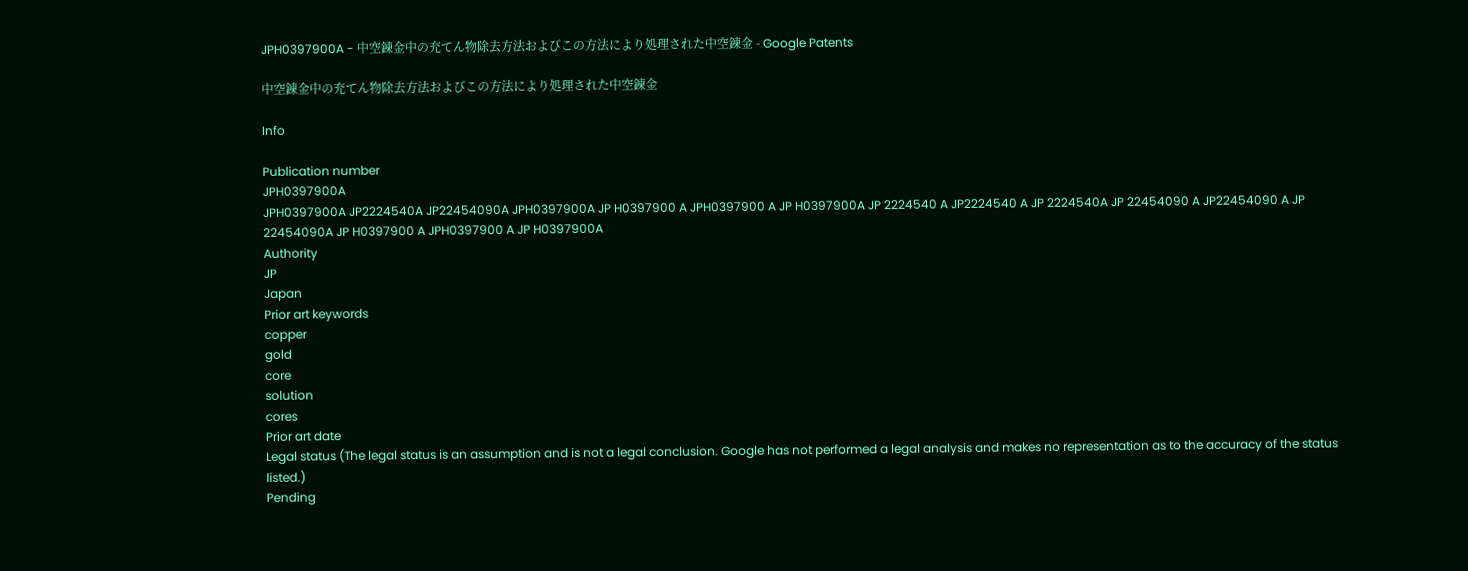JPH0397900A - 中空錬金中の充てん物除去方法およびこの方法により処理された中空錬金 - Google Patents

中空錬金中の充てん物除去方法およびこの方法により処理された中空錬金

Info

Publication number
JPH0397900A
JPH0397900A JP2224540A JP22454090A JPH0397900A JP H0397900 A JPH0397900 A JP H0397900A JP 2224540 A JP2224540 A JP 2224540A JP 22454090 A JP22454090 A JP 22454090A JP H0397900 A JPH0397900 A JP H0397900A
Authority
JP
Japan
Prior art keywords
copper
gold
core
solution
cores
Prior art date
Legal status (The legal status is an assumption and is not a legal conclusion. Google has not performed a legal analysis and makes no representation as to the accuracy of the status listed.)
Pending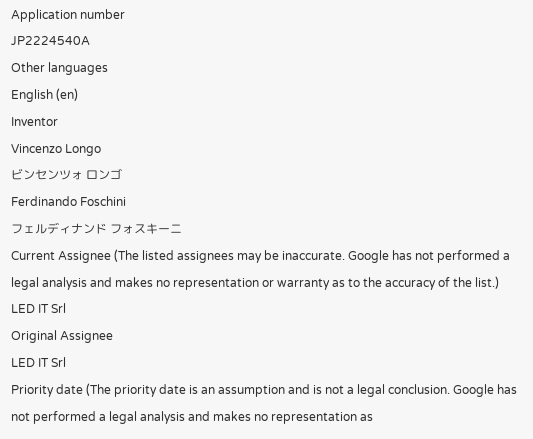Application number
JP2224540A
Other languages
English (en)
Inventor
Vincenzo Longo
ビンセンツォ ロンゴ
Ferdinando Foschini
フェルディナンド フォスキーニ
Current Assignee (The listed assignees may be inaccurate. Google has not performed a legal analysis and makes no representation or warranty as to the accuracy of the list.)
LED IT Srl
Original Assignee
LED IT Srl
Priority date (The priority date is an assumption and is not a legal conclusion. Google has not performed a legal analysis and makes no representation as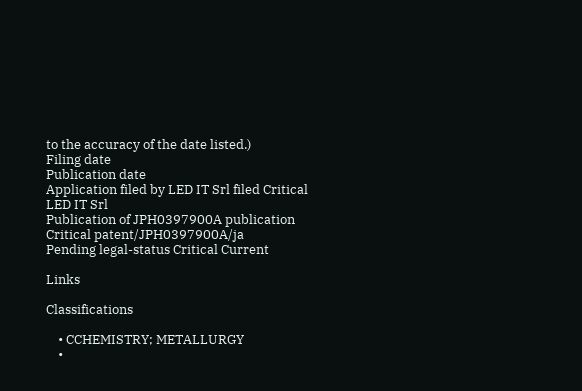to the accuracy of the date listed.)
Filing date
Publication date
Application filed by LED IT Srl filed Critical LED IT Srl
Publication of JPH0397900A publication Critical patent/JPH0397900A/ja
Pending legal-status Critical Current

Links

Classifications

    • CCHEMISTRY; METALLURGY
    •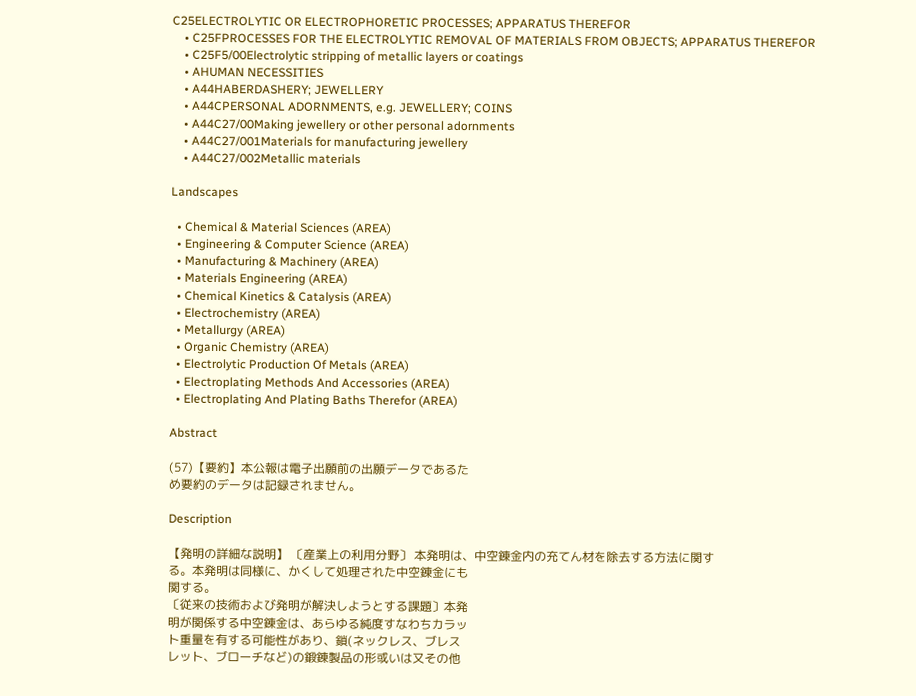C25ELECTROLYTIC OR ELECTROPHORETIC PROCESSES; APPARATUS THEREFOR
    • C25FPROCESSES FOR THE ELECTROLYTIC REMOVAL OF MATERIALS FROM OBJECTS; APPARATUS THEREFOR
    • C25F5/00Electrolytic stripping of metallic layers or coatings
    • AHUMAN NECESSITIES
    • A44HABERDASHERY; JEWELLERY
    • A44CPERSONAL ADORNMENTS, e.g. JEWELLERY; COINS
    • A44C27/00Making jewellery or other personal adornments
    • A44C27/001Materials for manufacturing jewellery
    • A44C27/002Metallic materials

Landscapes

  • Chemical & Material Sciences (AREA)
  • Engineering & Computer Science (AREA)
  • Manufacturing & Machinery (AREA)
  • Materials Engineering (AREA)
  • Chemical Kinetics & Catalysis (AREA)
  • Electrochemistry (AREA)
  • Metallurgy (AREA)
  • Organic Chemistry (AREA)
  • Electrolytic Production Of Metals (AREA)
  • Electroplating Methods And Accessories (AREA)
  • Electroplating And Plating Baths Therefor (AREA)

Abstract

(57)【要約】本公報は電子出願前の出願データであるた
め要約のデータは記録されません。

Description

【発明の詳細な説明】 〔産業上の利用分野〕 本発明は、中空錬金内の充てん材を除去する方法に関す
る。本発明は同様に、かくして処理された中空錬金にも
関する。
〔従来の技術および発明が解決しようとする課題〕本発
明が関係する中空錬金は、あらゆる純度すなわちカラッ
ト重量を有する可能性があり、鎖(ネックレス、ブレス
レット、ブローチなど)の鍛錬製品の形或いは又その他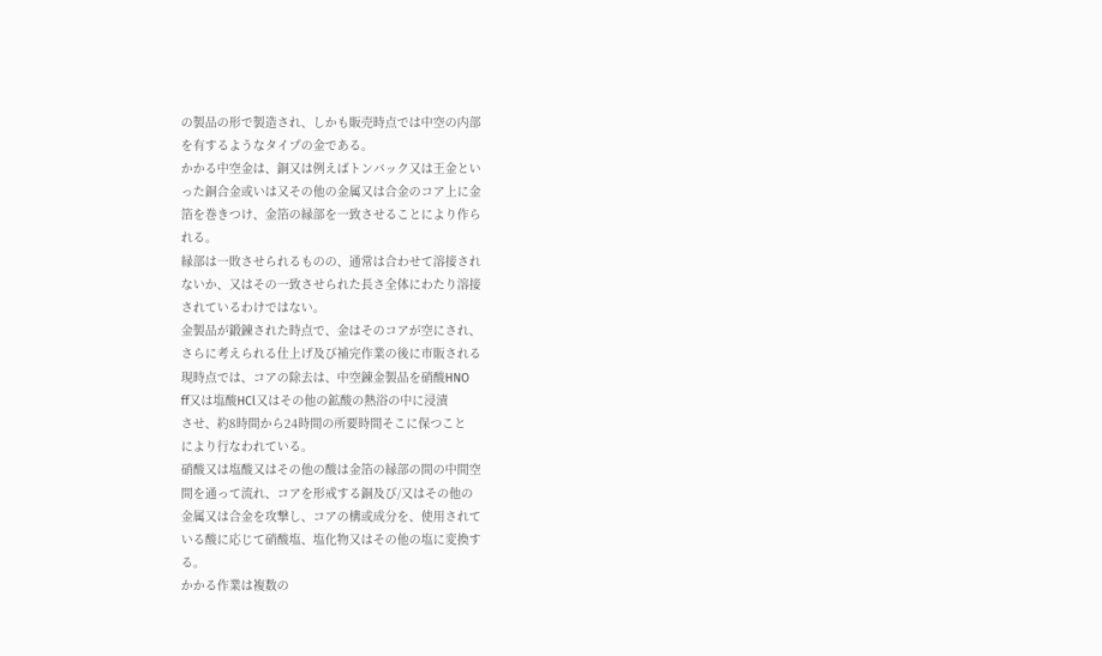の製品の形で製造され、しかも販売時点では中空の内部
を有するようなタイプの金である。
かかる中空金は、銅又は例えばトンバック又は王金とい
った銅合金或いは又その他の金属又は合金のコア上に金
箔を巻きつけ、金箔の縁部を一致させることにより作ら
れる。
縁部は一敗させられるものの、通常は合わせて溶接され
ないか、又はその一致させられた長さ全体にわたり溶接
されているわけではない。
金製品が鍛錬された時点で、金はそのコアが空にされ、
さらに考えられる仕上げ及び補完作業の後に市販される
現時点では、コアの除去は、中空錬金製品を硝酸HNO
ff又は塩酸HCl又はその他の鉱酸の熱浴の中に浸漬
させ、約8時間から24時間の所要時間そこに保つこと
により行なわれている。
硝酸又は塩酸又はその他の酸は金箔の縁部の間の中間空
間を通って流れ、コアを形戒する銅及び/又はその他の
金属又は合金を攻撃し、コアの構或成分を、使用されて
いる酸に応じて硝酸塩、塩化物又はその他の塩に変換す
る。
かかる作業は複数の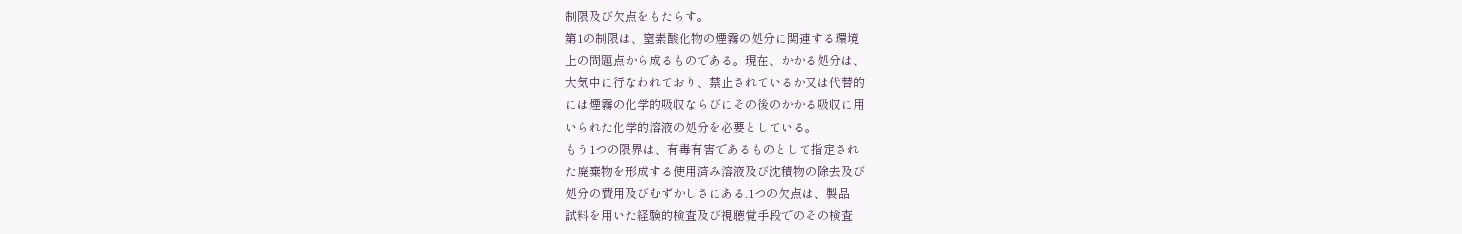制限及び欠点をもたらす。
第1の制限は、窒素酸化物の煙霧の処分に関連する環境
上の問題点から成るものである。現在、かかる処分は、
大気中に行なわれており、禁止されているか又は代替的
には煙霧の化学的吸収ならびにその後のかかる吸収に用
いられた化学的溶液の処分を必要としている。
もう1つの限界は、有毒有害であるものとして指定され
た廃棄物を形成する使用済み溶液及び沈積物の除去及び
処分の費用及びむずかしさにある.1つの欠点は、製品
試料を用いた経験的検査及び視聴覚手段でのその検査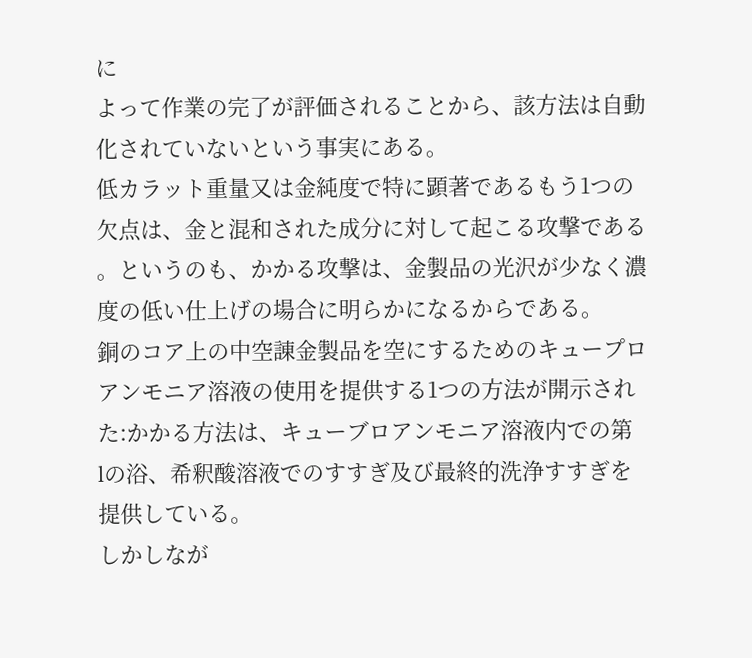に
よって作業の完了が評価されることから、該方法は自動
化されていないという事実にある。
低カラット重量又は金純度で特に顕著であるもう1つの
欠点は、金と混和された成分に対して起こる攻撃である
。というのも、かかる攻撃は、金製品の光沢が少なく濃
度の低い仕上げの場合に明らかになるからである。
銅のコア上の中空諌金製品を空にするためのキュープロ
アンモニア溶液の使用を提供する1つの方法が開示され
た:かかる方法は、キューブロアンモニア溶液内での第
lの浴、希釈酸溶液でのすすぎ及び最終的洗浄すすぎを
提供している。
しかしなが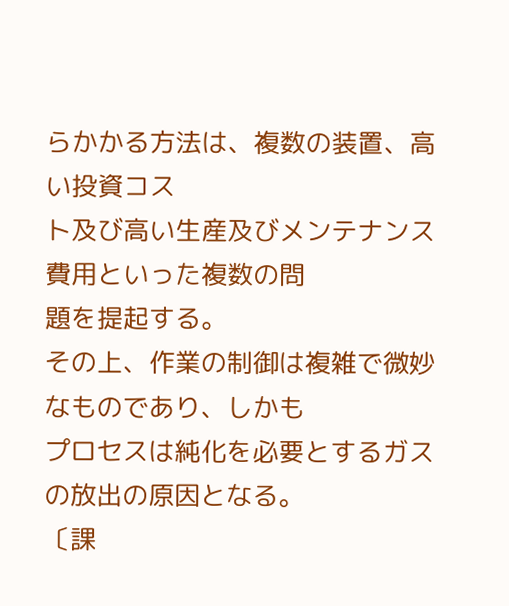らかかる方法は、複数の装置、高い投資コス
ト及び高い生産及びメンテナンス費用といった複数の問
題を提起する。
その上、作業の制御は複雑で微妙なものであり、しかも
プロセスは純化を必要とするガスの放出の原因となる。
〔課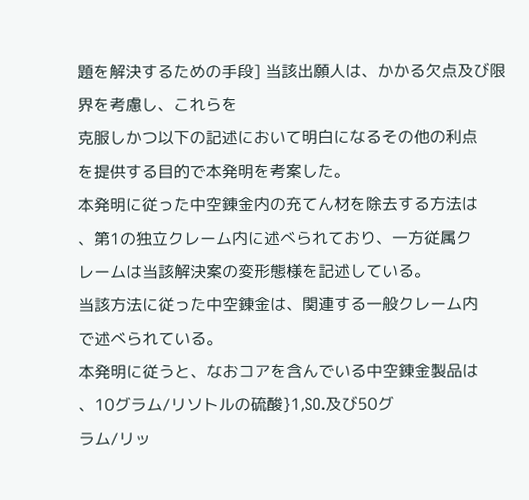題を解決するための手段] 当該出願人は、かかる欠点及び限界を考慮し、これらを
克服しかつ以下の記述において明白になるその他の利点
を提供する目的で本発明を考案した。
本発明に従った中空錬金内の充てん材を除去する方法は
、第1の独立クレーム内に述べられており、一方従属ク
レームは当該解決案の変形態様を記述している。
当該方法に従った中空錬金は、関連する一般クレーム内
で述べられている。
本発明に従うと、なおコアを含んでいる中空錬金製品は
、10グラム/リソトルの硫酸}1,SO.及び50グ
ラム/リッ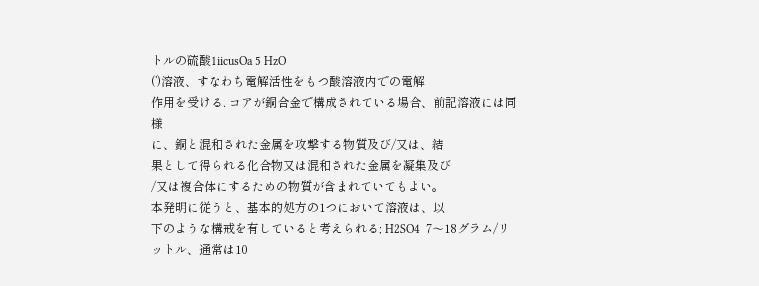トルの硫酸1iicusOa 5 HzO
(’)溶液、すなわち電解活性をもつ酸溶液内での電解
作用を受ける. コアが銅合金で構成されている場合、前記溶液には同様
に、銅と混和された金属を攻撃する物質及び/又は、結
果として得られる化合物又は混和された金属を凝集及び
/又は複合体にするための物質が含まれていてもよい。
本発明に従うと、基本的処方の1つにおいて溶液は、以
下のような構戒を有していると考えられる; H2SO4  7〜18グラム/リットル、通常は10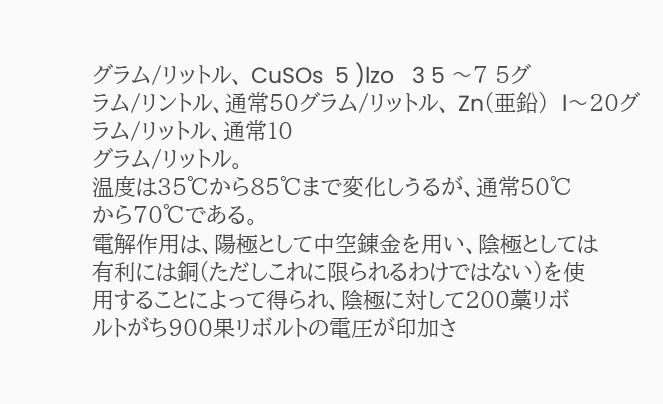グラム/リットル、 CuSOs  5 )lzo   3 5 〜7 5グ
ラム/リントル、通常50グラム/リットル、 Zn(亜鉛)  l〜20グラム/リットル、通常10
グラム/リットル。
温度は35℃から85℃まで変化しうるが、通常50℃
から70℃である。
電解作用は、陽極として中空錬金を用い、陰極としては
有利には銅(ただしこれに限られるわけではない)を使
用することによって得られ、陰極に対して200藁リボ
ルトがち900果リボルトの電圧が印加さ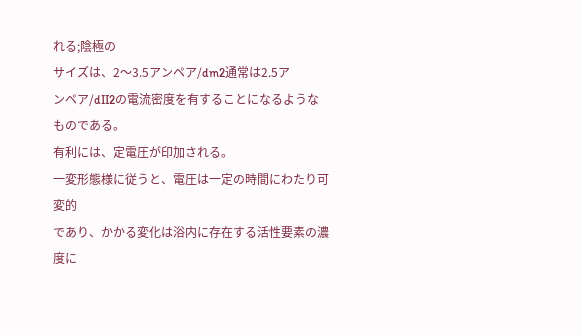れる;陰極の
サイズは、2〜3.5アンペア/dm2通常は2.5ア
ンペア/dII2の電流密度を有することになるような
ものである。
有利には、定電圧が印加される。
一変形態様に従うと、電圧は一定の時間にわたり可変的
であり、かかる変化は浴内に存在する活性要素の濃度に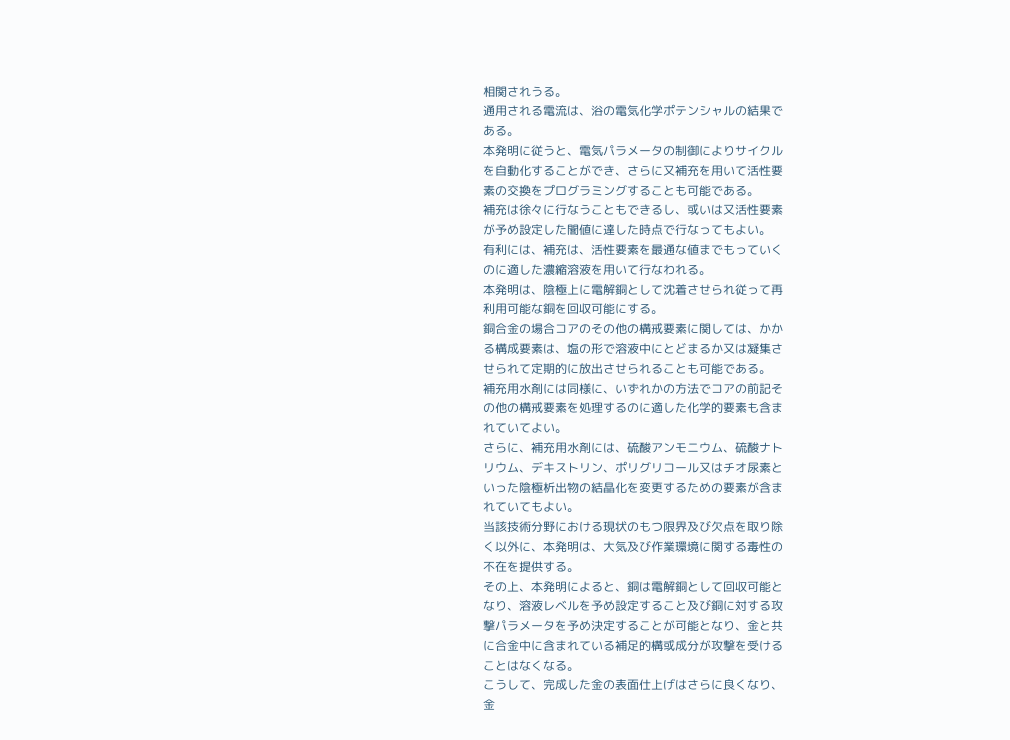相関されうる。
通用される電流は、浴の電気化学ポテンシャルの結果で
ある。
本発明に従うと、電気パラメータの制御によりサイクル
を自動化することができ、さらに又補充を用いて活性要
素の交換をプログラミングすることも可能である。
補充は徐々に行なうこともできるし、或いは又活性要素
が予め設定した闇値に達した時点で行なってもよい。
有利には、補充は、活性要素を最通な値までもっていく
のに適した濃縮溶液を用いて行なわれる。
本発明は、陰極上に電解銅として沈着させられ従って再
利用可能な銅を回収可能にする。
銅合金の場合コアのその他の構戒要素に関しては、かか
る構成要素は、塩の形で溶液中にとどまるか又は凝集さ
せられて定期的に放出させられることも可能である。
補充用水剤には同様に、いずれかの方法でコアの前記そ
の他の構戒要素を処理するのに適した化学的要素も含ま
れていてよい。
さらに、補充用水剤には、硫酸アンモニウム、硫酸ナト
リウム、デキストリン、ポリグリコール又はチオ尿素と
いった陰極析出物の結晶化を変更するための要素が含ま
れていてもよい。
当該技術分野における現状のもつ限界及び欠点を取り除
く以外に、本発明は、大気及び作業環境に関する毒性の
不在を提供する。
その上、本発明によると、銅は電解銅として回収可能と
なり、溶液レベルを予め設定すること及び銅に対する攻
撃パラメータを予め決定することが可能となり、金と共
に合金中に含まれている補足的構或成分が攻撃を受ける
ことはなくなる。
こうして、完成した金の表面仕上げはさらに良くなり、
金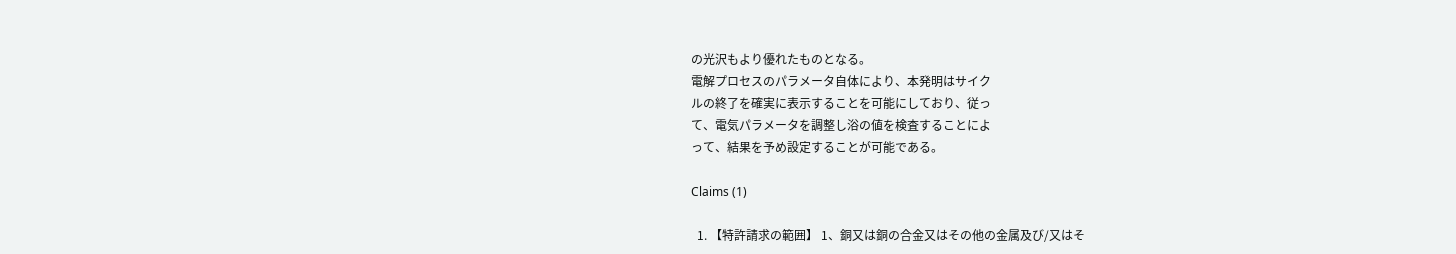の光沢もより優れたものとなる。
電解プロセスのパラメータ自体により、本発明はサイク
ルの終了を確実に表示することを可能にしており、従っ
て、電気パラメータを調整し浴の値を検査することによ
って、結果を予め設定することが可能である。

Claims (1)

  1. 【特許請求の範囲】 1、銅又は銅の合金又はその他の金属及び/又はそ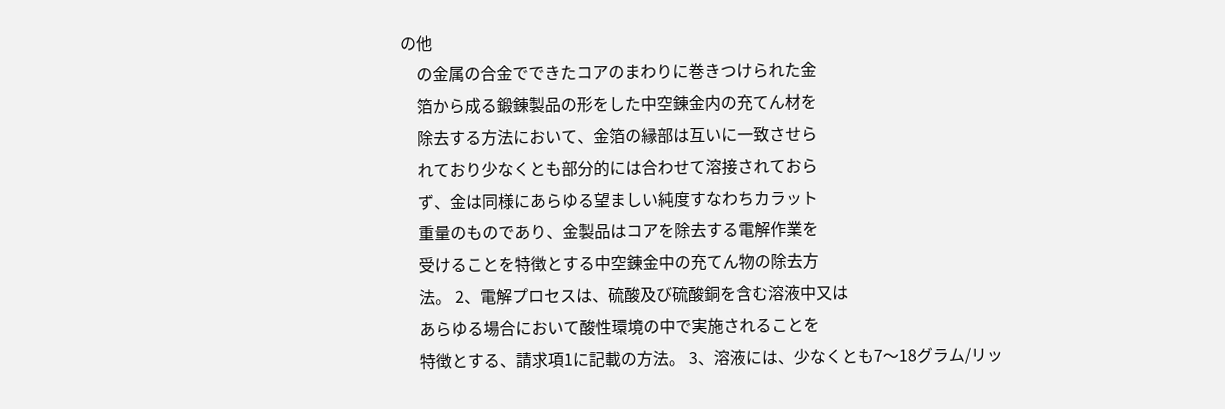の他
    の金属の合金でできたコアのまわりに巻きつけられた金
    箔から成る鍛錬製品の形をした中空錬金内の充てん材を
    除去する方法において、金箔の縁部は互いに一致させら
    れており少なくとも部分的には合わせて溶接されておら
    ず、金は同様にあらゆる望ましい純度すなわちカラット
    重量のものであり、金製品はコアを除去する電解作業を
    受けることを特徴とする中空錬金中の充てん物の除去方
    法。 2、電解プロセスは、硫酸及び硫酸銅を含む溶液中又は
    あらゆる場合において酸性環境の中で実施されることを
    特徴とする、請求項1に記載の方法。 3、溶液には、少なくとも7〜18グラム/リッ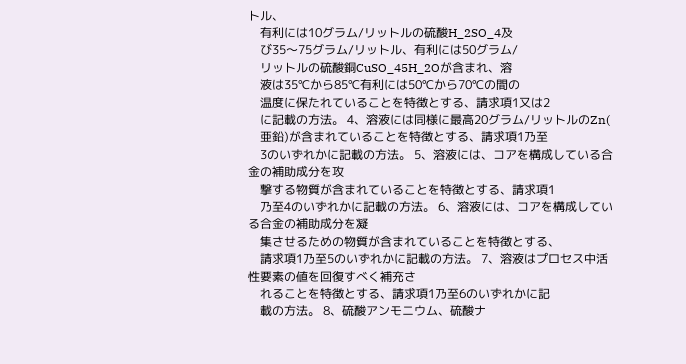トル、
    有利には10グラム/リットルの硫酸H_2SO_4及
    び35〜75グラム/リットル、有利には50グラム/
    リットルの硫酸銅CuSO_45H_2Oが含まれ、溶
    液は35℃から85℃有利には50℃から70℃の間の
    温度に保たれていることを特徴とする、請求項1又は2
    に記載の方法。 4、溶液には同様に最高20グラム/リットルのZn(
    亜鉛)が含まれていることを特徴とする、請求項1乃至
    3のいずれかに記載の方法。 5、溶液には、コアを構成している合金の補助成分を攻
    撃する物質が含まれていることを特徴とする、請求項1
    乃至4のいずれかに記載の方法。 6、溶液には、コアを構成している合金の補助成分を凝
    集させるための物質が含まれていることを特徴とする、
    請求項1乃至5のいずれかに記載の方法。 7、溶液はプロセス中活性要素の値を回復すべく補充さ
    れることを特徴とする、請求項1乃至6のいずれかに記
    載の方法。 8、硫酸アンモニウム、硫酸ナ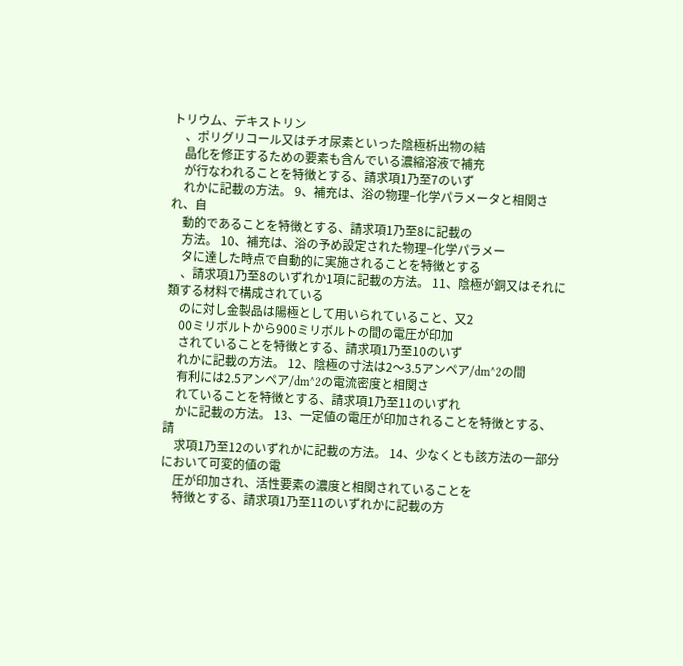トリウム、デキストリン
    、ポリグリコール又はチオ尿素といった陰極析出物の結
    晶化を修正するための要素も含んでいる濃縮溶液で補充
    が行なわれることを特徴とする、請求項1乃至7のいず
    れかに記載の方法。 9、補充は、浴の物理−化学パラメータと相関され、自
    動的であることを特徴とする、請求項1乃至8に記載の
    方法。 10、補充は、浴の予め設定された物理−化学パラメー
    タに達した時点で自動的に実施されることを特徴とする
    、請求項1乃至8のいずれか1項に記載の方法。 11、陰極が銅又はそれに類する材料で構成されている
    のに対し金製品は陽極として用いられていること、又2
    00ミリボルトから900ミリボルトの間の電圧が印加
    されていることを特徴とする、請求項1乃至10のいず
    れかに記載の方法。 12、陰極の寸法は2〜3.5アンペア/dm^2の間
    有利には2.5アンペア/dm^2の電流密度と相関さ
    れていることを特徴とする、請求項1乃至11のいずれ
    かに記載の方法。 13、一定値の電圧が印加されることを特徴とする、請
    求項1乃至12のいずれかに記載の方法。 14、少なくとも該方法の一部分において可変的値の電
    圧が印加され、活性要素の濃度と相関されていることを
    特徴とする、請求項1乃至11のいずれかに記載の方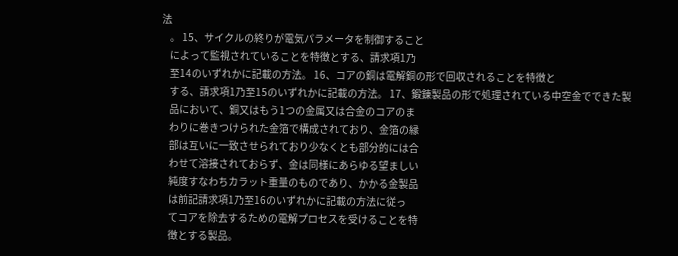法
    。 15、サイクルの終りが電気パラメータを制御すること
    によって監視されていることを特徴とする、請求項1乃
    至14のいずれかに記載の方法。 16、コアの銅は電解銅の形で回収されることを特徴と
    する、請求項1乃至15のいずれかに記載の方法。 17、鍛錬製品の形で処理されている中空金でできた製
    品において、銅又はもう1つの金属又は合金のコアのま
    わりに巻きつけられた金箔で構成されており、金箔の縁
    部は互いに一致させられており少なくとも部分的には合
    わせて溶接されておらず、金は同様にあらゆる望ましい
    純度すなわちカラット重量のものであり、かかる金製品
    は前記請求項1乃至16のいずれかに記載の方法に従っ
    てコアを除去するための電解プロセスを受けることを特
    徴とする製品。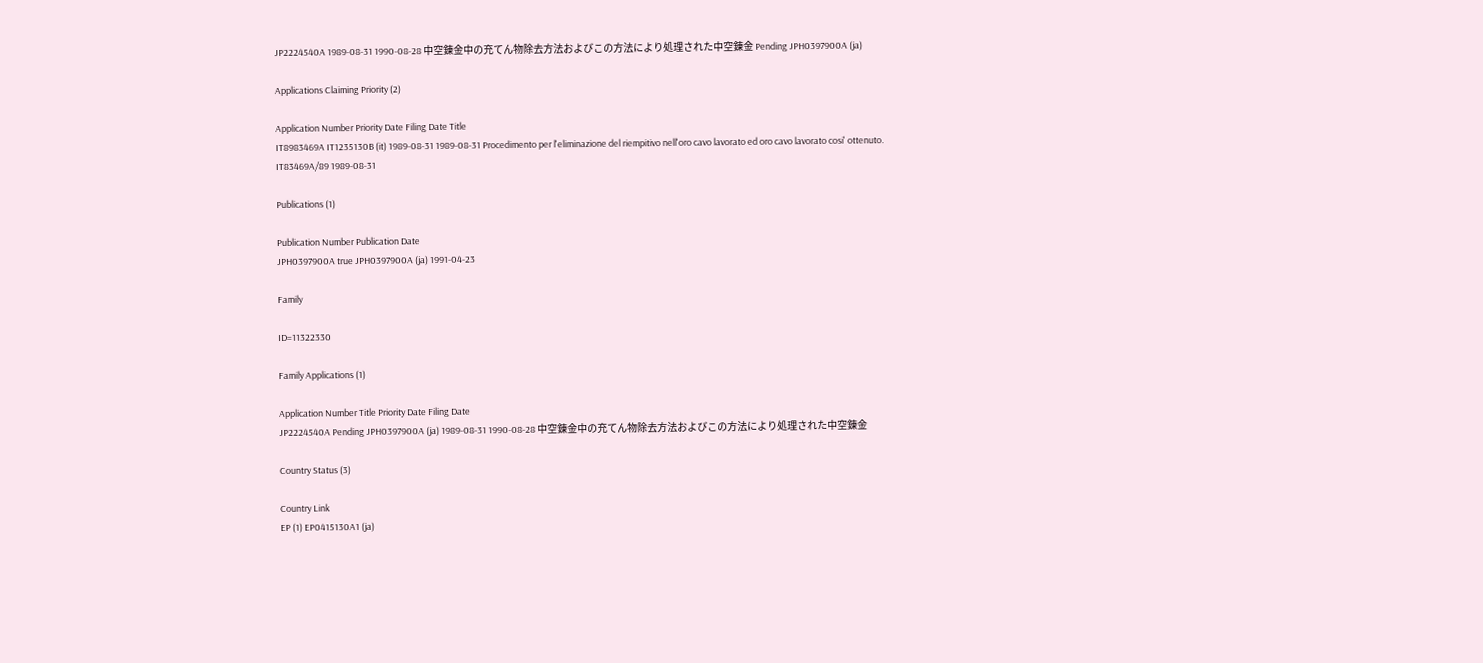JP2224540A 1989-08-31 1990-08-28 中空錬金中の充てん物除去方法およびこの方法により処理された中空錬金 Pending JPH0397900A (ja)

Applications Claiming Priority (2)

Application Number Priority Date Filing Date Title
IT8983469A IT1235130B (it) 1989-08-31 1989-08-31 Procedimento per l'eliminazione del riempitivo nell'oro cavo lavorato ed oro cavo lavorato cosi' ottenuto.
IT83469A/89 1989-08-31

Publications (1)

Publication Number Publication Date
JPH0397900A true JPH0397900A (ja) 1991-04-23

Family

ID=11322330

Family Applications (1)

Application Number Title Priority Date Filing Date
JP2224540A Pending JPH0397900A (ja) 1989-08-31 1990-08-28 中空錬金中の充てん物除去方法およびこの方法により処理された中空錬金

Country Status (3)

Country Link
EP (1) EP0415130A1 (ja)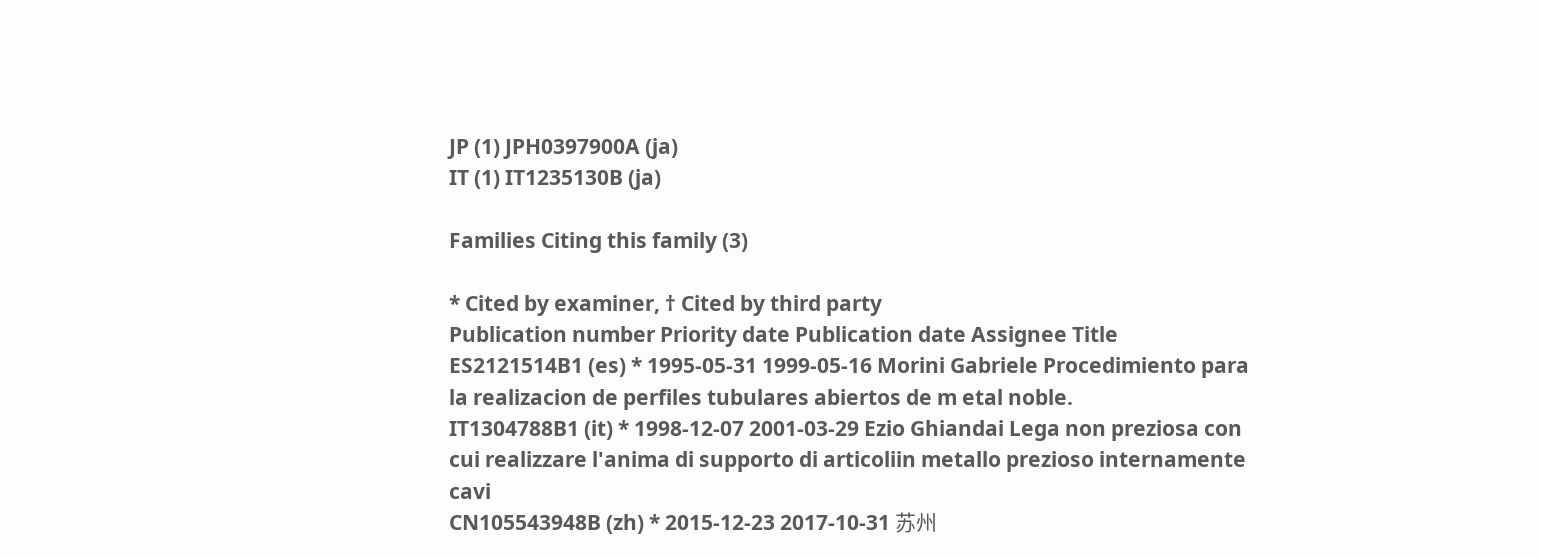JP (1) JPH0397900A (ja)
IT (1) IT1235130B (ja)

Families Citing this family (3)

* Cited by examiner, † Cited by third party
Publication number Priority date Publication date Assignee Title
ES2121514B1 (es) * 1995-05-31 1999-05-16 Morini Gabriele Procedimiento para la realizacion de perfiles tubulares abiertos de m etal noble.
IT1304788B1 (it) * 1998-12-07 2001-03-29 Ezio Ghiandai Lega non preziosa con cui realizzare l'anima di supporto di articoliin metallo prezioso internamente cavi
CN105543948B (zh) * 2015-12-23 2017-10-31 苏州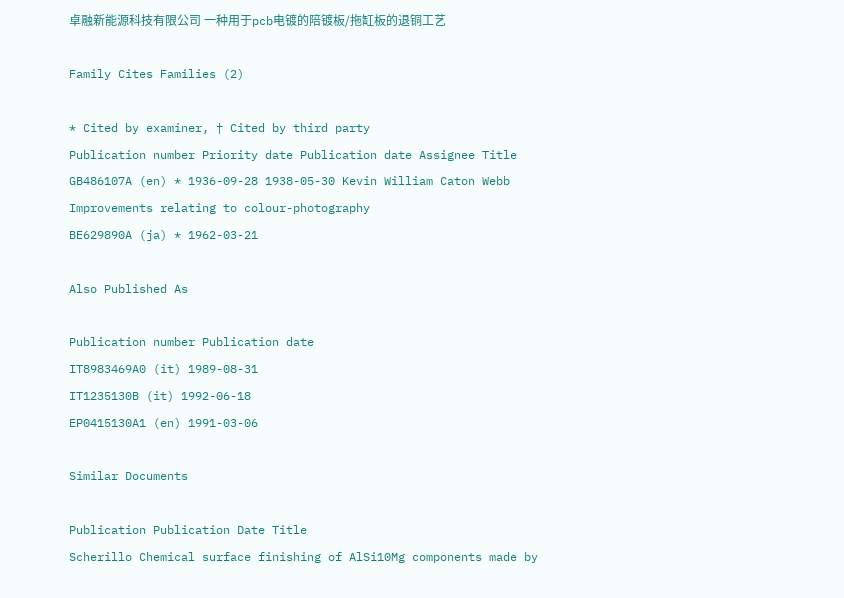卓融新能源科技有限公司 一种用于pcb电镀的陪镀板/拖缸板的退铜工艺

Family Cites Families (2)

* Cited by examiner, † Cited by third party
Publication number Priority date Publication date Assignee Title
GB486107A (en) * 1936-09-28 1938-05-30 Kevin William Caton Webb Improvements relating to colour-photography
BE629890A (ja) * 1962-03-21

Also Published As

Publication number Publication date
IT8983469A0 (it) 1989-08-31
IT1235130B (it) 1992-06-18
EP0415130A1 (en) 1991-03-06

Similar Documents

Publication Publication Date Title
Scherillo Chemical surface finishing of AlSi10Mg components made by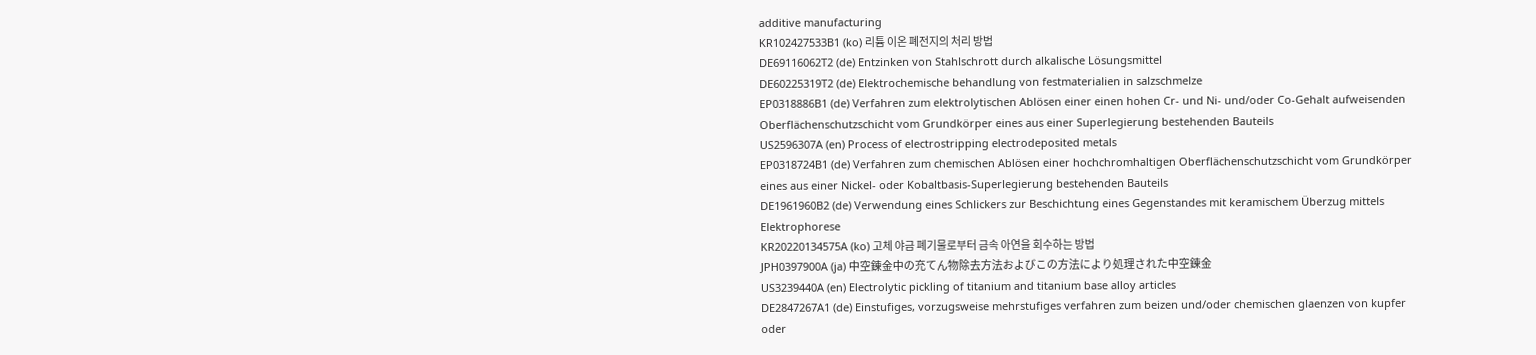additive manufacturing
KR102427533B1 (ko) 리튬 이온 폐전지의 처리 방법
DE69116062T2 (de) Entzinken von Stahlschrott durch alkalische Lösungsmittel
DE60225319T2 (de) Elektrochemische behandlung von festmaterialien in salzschmelze
EP0318886B1 (de) Verfahren zum elektrolytischen Ablösen einer einen hohen Cr- und Ni- und/oder Co-Gehalt aufweisenden Oberflächenschutzschicht vom Grundkörper eines aus einer Superlegierung bestehenden Bauteils
US2596307A (en) Process of electrostripping electrodeposited metals
EP0318724B1 (de) Verfahren zum chemischen Ablösen einer hochchromhaltigen Oberflächenschutzschicht vom Grundkörper eines aus einer Nickel- oder Kobaltbasis-Superlegierung bestehenden Bauteils
DE1961960B2 (de) Verwendung eines Schlickers zur Beschichtung eines Gegenstandes mit keramischem Überzug mittels Elektrophorese
KR20220134575A (ko) 고체 야금 폐기물로부터 금속 아연을 회수하는 방법
JPH0397900A (ja) 中空錬金中の充てん物除去方法およびこの方法により処理された中空錬金
US3239440A (en) Electrolytic pickling of titanium and titanium base alloy articles
DE2847267A1 (de) Einstufiges, vorzugsweise mehrstufiges verfahren zum beizen und/oder chemischen glaenzen von kupfer oder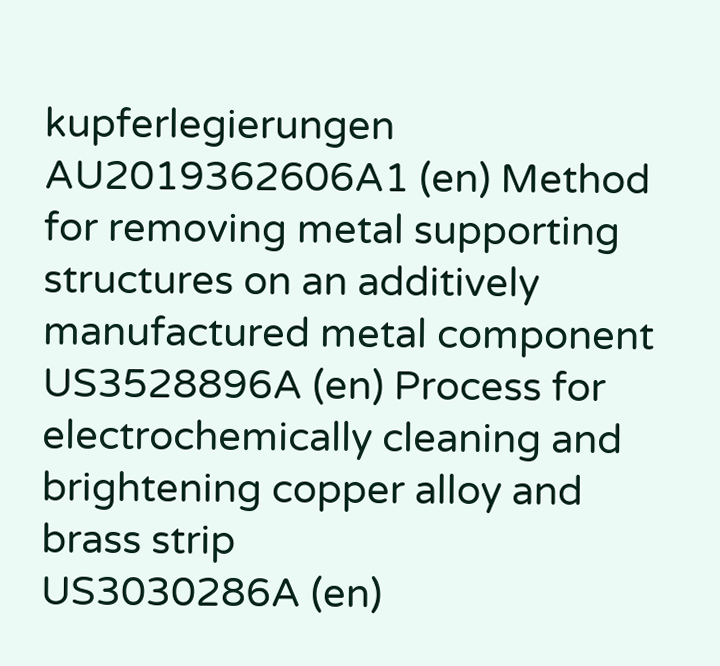kupferlegierungen
AU2019362606A1 (en) Method for removing metal supporting structures on an additively manufactured metal component
US3528896A (en) Process for electrochemically cleaning and brightening copper alloy and brass strip
US3030286A (en)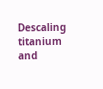Descaling titanium and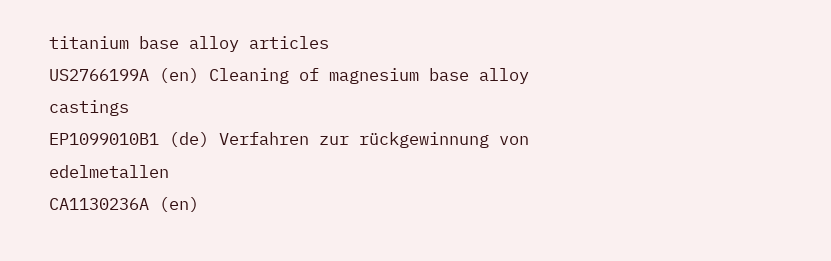titanium base alloy articles
US2766199A (en) Cleaning of magnesium base alloy castings
EP1099010B1 (de) Verfahren zur rückgewinnung von edelmetallen
CA1130236A (en)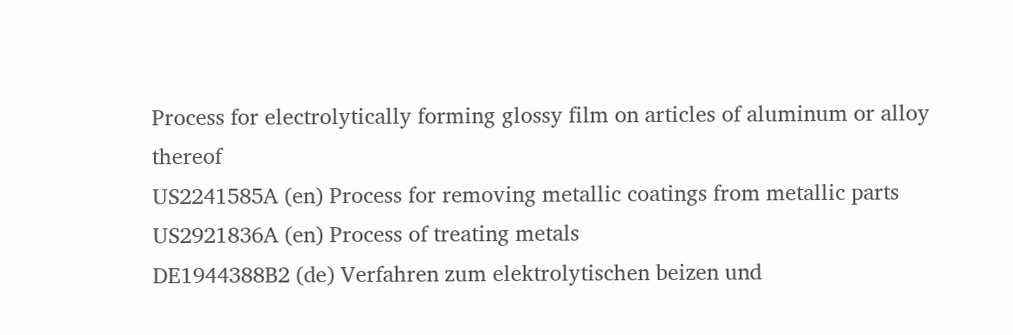Process for electrolytically forming glossy film on articles of aluminum or alloy thereof
US2241585A (en) Process for removing metallic coatings from metallic parts
US2921836A (en) Process of treating metals
DE1944388B2 (de) Verfahren zum elektrolytischen beizen und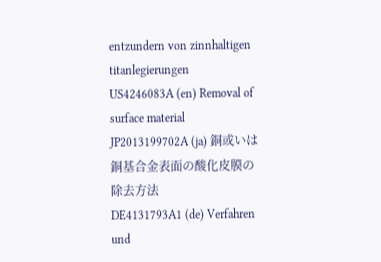entzundern von zinnhaltigen titanlegierungen
US4246083A (en) Removal of surface material
JP2013199702A (ja) 銅或いは銅基合金表面の酸化皮膜の除去方法
DE4131793A1 (de) Verfahren und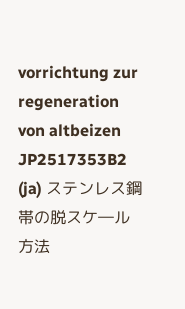vorrichtung zur regeneration von altbeizen
JP2517353B2 (ja) ステンレス鋼帯の脱スケ―ル方法